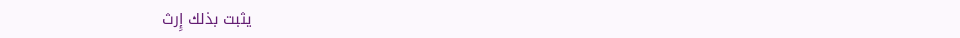يثبت بذلك إِرث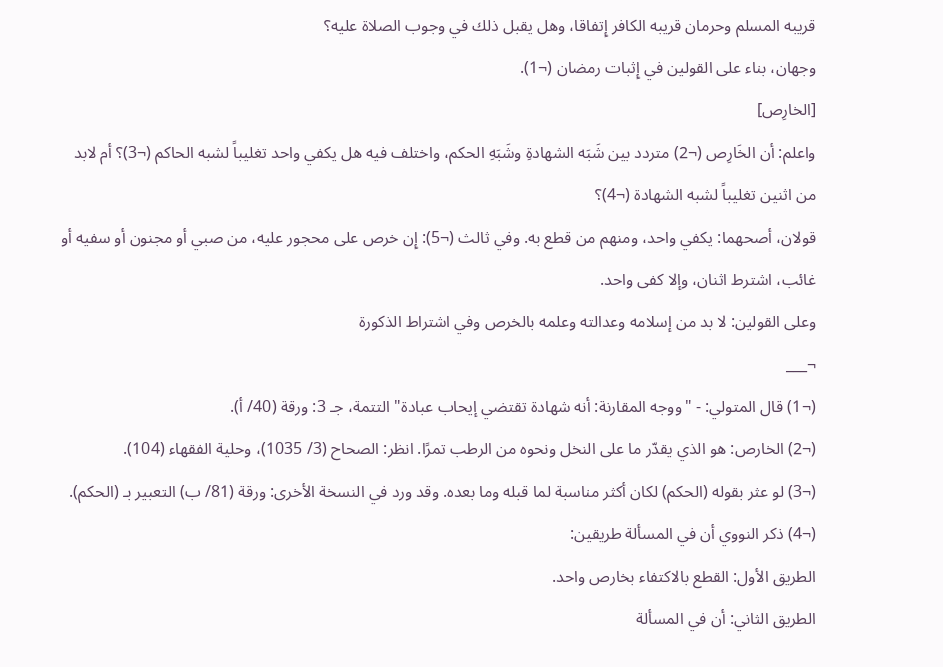قريبه المسلم وحرمان قريبه الكافر إِتفاقا، وهل يقبل ذلك في وجوب الصلاة عليه؟
وجهان، بناء على القولين في إِثبات رمضان (¬1).
[الخارِص]
واعلم: أن الخَارِص (¬2) متردد بين شَبَه الشهادةِ وشَبَهِ الحكم، واختلف فيه هل يكفي واحد تغليباً لشبه الحاكم (¬3)؟ أم لابد من اثنين تغليباً لشبه الشهادة (¬4)؟
قولان، أصحهما: يكفي واحد، ومنهم من قطع به. وفي ثالث (¬5): إِن خرص على محجور عليه، من صبي أو مجنون أو سفيه أو غائب، اشترط اثنان، وإلا كفى واحد.
وعلى القولين: لا بد من إسلامه وعدالته وعلمه بالخرص وفي اشتراط الذكورة
¬___
(¬1) قال المتولي: - "ووجه المقارنة: أنه شهادة تقتضي إيحاب عبادة" التتمة، جـ 3: ورقة (40/ أ).
(¬2) الخارص: هو الذي يقدّر ما على النخل ونحوه من الرطب تمرًا. انظر: الصحاح (3/ 1035)، وحلية الفقهاء (104).
(¬3) لو عثر بقوله (الحكم) لكان أكثر مناسبة لما قبله وما بعده. وقد ورد في النسخة الأخرى: ورقة (81/ ب) التعبير بـ (الحكم).
(¬4) ذكر النووي أن في المسألة طريقين:
الطريق الأول: القطع بالاكتفاء بخارص واحد.
الطريق الثاني: أن في المسألة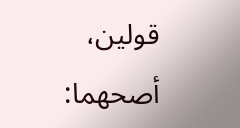قولين، أصحهما: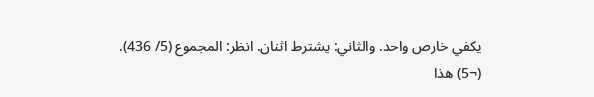يكفي خارص واحد. والثاني: يشترط اثنان. انظر: المجموع (5/ 436).
(¬5) هذا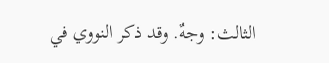الثالث: وجهٌ. وقد ذكر النووي في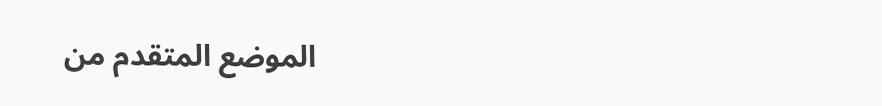الموضع المتقدم من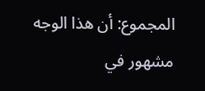المجموع: أن هذا الوجه مشهور في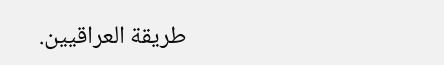طريقة العراقيين.